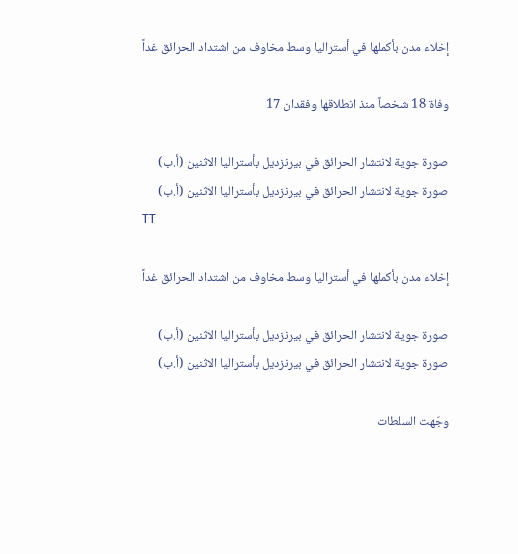إخلاء مدن بأكملها في أستراليا وسط مخاوف من اشتداد الحرائق غداً

وفاة 18 شخصاً منذ انطلاقها وفقدان 17

صورة جوية لانتشار الحرائق في بيرنزديل بأستراليا الاثنين (أ.ب)
صورة جوية لانتشار الحرائق في بيرنزديل بأستراليا الاثنين (أ.ب)
TT

إخلاء مدن بأكملها في أستراليا وسط مخاوف من اشتداد الحرائق غداً

صورة جوية لانتشار الحرائق في بيرنزديل بأستراليا الاثنين (أ.ب)
صورة جوية لانتشار الحرائق في بيرنزديل بأستراليا الاثنين (أ.ب)

وجّهت السلطات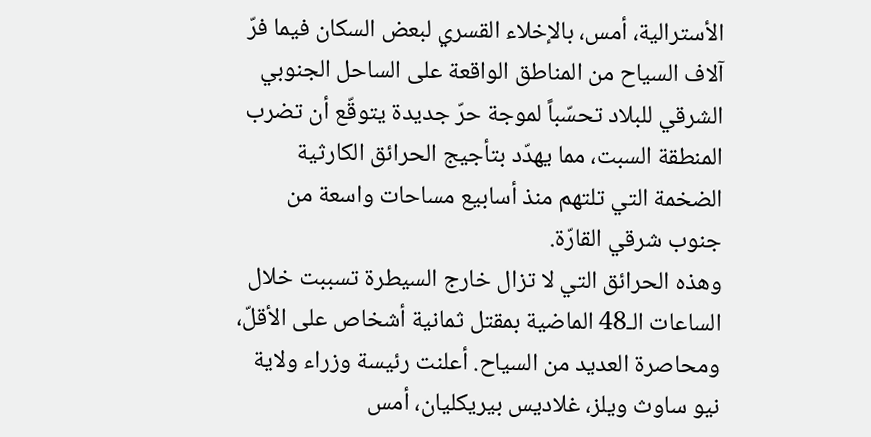الأسترالية، أمس، بالإخلاء القسري لبعض السكان فيما فرّ آلاف السياح من المناطق الواقعة على الساحل الجنوبي الشرقي للبلاد تحسّباً لموجة حرّ جديدة يتوقّع أن تضرب المنطقة السبت، مما يهدّد بتأجيج الحرائق الكارثية الضخمة التي تلتهم منذ أسابيع مساحات واسعة من جنوب شرقي القارّة.
وهذه الحرائق التي لا تزال خارج السيطرة تسببت خلال الساعات الـ48 الماضية بمقتل ثمانية أشخاص على الأقلّ، ومحاصرة العديد من السياح. أعلنت رئيسة وزراء ولاية نيو ساوث ويلز، غلاديس بيريكليان، أمس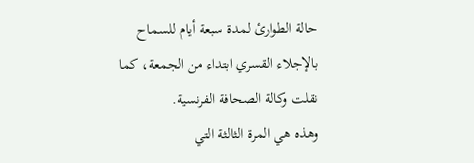حالة الطوارئ لمدة سبعة أيام للسماح بالإجلاء القسري ابتداء من الجمعة، كما نقلت وكالة الصحافة الفرنسية.
وهذه هي المرة الثالثة التي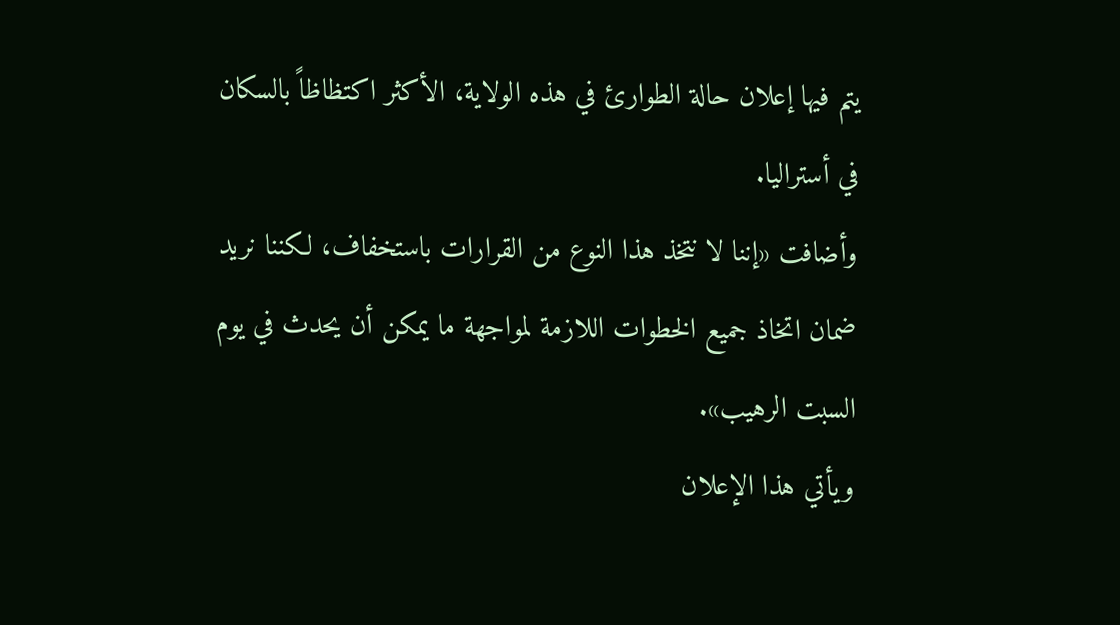يتم فيها إعلان حالة الطوارئ في هذه الولاية، الأكثر اكتظاظاً بالسكان في أستراليا.
وأضافت «إننا لا نتخذ هذا النوع من القرارات باستخفاف، لكننا نريد ضمان اتخاذ جميع الخطوات اللازمة لمواجهة ما يمكن أن يحدث في يوم السبت الرهيب».
ويأتي هذا الإعلان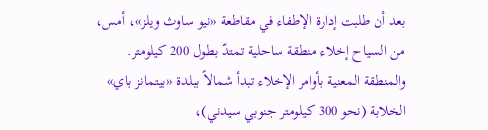بعد أن طلبت إدارة الإطفاء في مقاطعة «نيو ساوث ويلز»، أمس، من السياح إخلاء منطقة ساحلية تمتدّ بطول 200 كيلومتر. والمنطقة المعنية بأوامر الإخلاء تبدأ شمالاً ببلدة «بيتمانز باي» الخلابة (نحو 300 كيلومتر جنوبي سيدني)،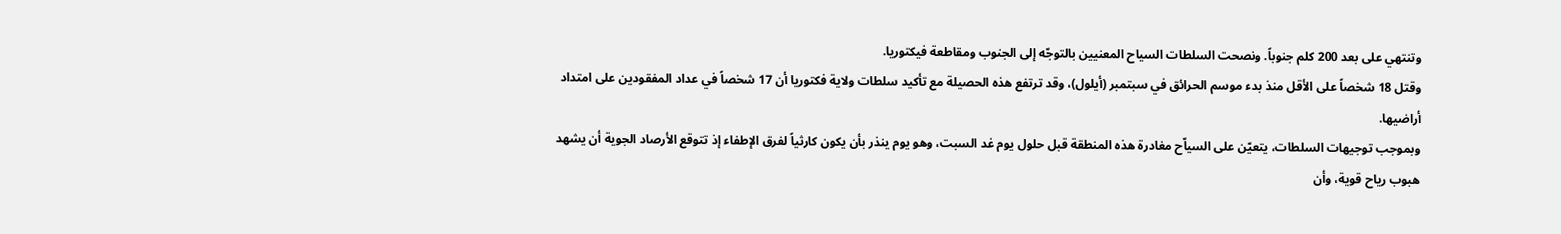وتنتهي على بعد 200 كلم جنوباً. ونصحت السلطات السياح المعنيين بالتوجّه إلى الجنوب ومقاطعة فيكتوريا.
وقتل 18 شخصاً على الأقل منذ بدء موسم الحرائق في سبتمبر (أيلول)، وقد ترتفع هذه الحصيلة مع تأكيد سلطات ولاية فكتوريا أن 17 شخصاً في عداد المفقودين على امتداد أراضيها.
وبموجب توجيهات السلطات، يتعيّن على السياّح مغادرة هذه المنطقة قبل حلول يوم غد السبت، وهو يوم ينذر بأن يكون كارثياً لفرق الإطفاء إذ تتوقع الأرصاد الجوية أن يشهد هبوب رياح قوية، وأن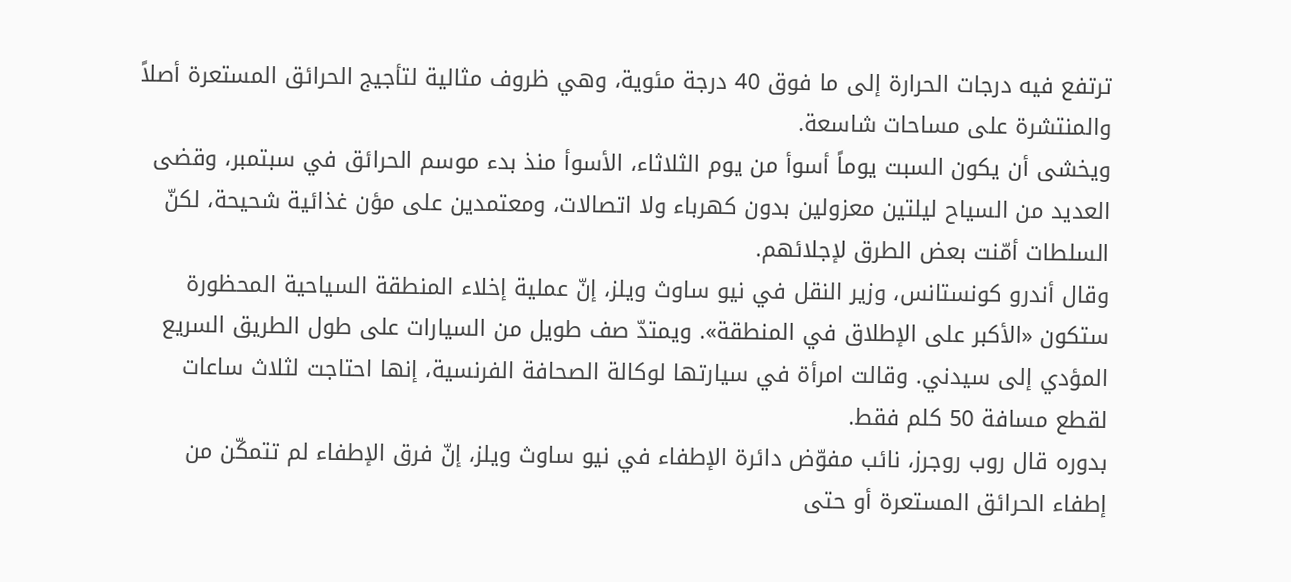ترتفع فيه درجات الحرارة إلى ما فوق 40 درجة مئوية، وهي ظروف مثالية لتأجيج الحرائق المستعرة أصلاً والمنتشرة على مساحات شاسعة.
ويخشى أن يكون السبت يوماً أسوأ من يوم الثلاثاء، الأسوأ منذ بدء موسم الحرائق في سبتمبر، وقضى العديد من السياح ليلتين معزولين بدون كهرباء ولا اتصالات، ومعتمدين على مؤن غذائية شحيحة، لكنّ السلطات أمّنت بعض الطرق لإجلائهم.
وقال أندرو كونستانس، وزير النقل في نيو ساوث ويلز، إنّ عملية إخلاء المنطقة السياحية المحظورة ستكون «الأكبر على الإطلاق في المنطقة». ويمتدّ صف طويل من السيارات على طول الطريق السريع المؤدي إلى سيدني. وقالت امرأة في سيارتها لوكالة الصحافة الفرنسية، إنها احتاجت لثلاث ساعات لقطع مسافة 50 كلم فقط.
بدوره قال روب روجرز، نائب مفوّض دائرة الإطفاء في نيو ساوث ويلز، إنّ فرق الإطفاء لم تتمكّن من إطفاء الحرائق المستعرة أو حتى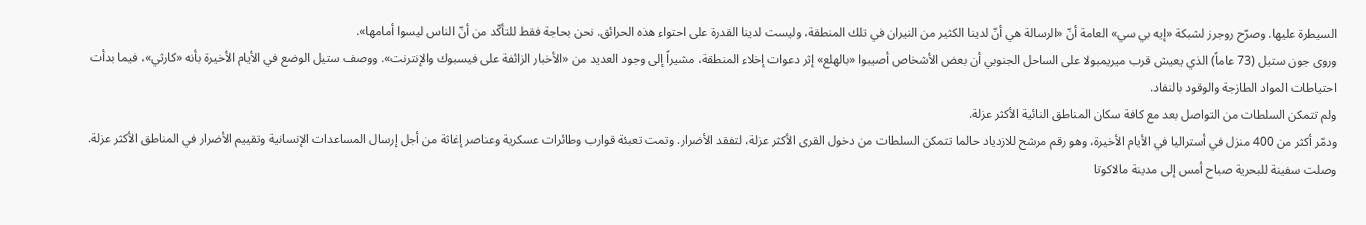السيطرة عليها. وصرّح روجرز لشبكة «إيه بي سي» العامة أنّ «الرسالة هي أنّ لدينا الكثير من النيران في تلك المنطقة، وليست لدينا القدرة على احتواء هذه الحرائق. نحن بحاجة فقط للتأكّد من أنّ الناس ليسوا أمامها».
وروى جون ستيل (73 عاماً) الذي يعيش قرب ميريمبولا على الساحل الجنوبي أن بعض الأشخاص أصيبوا «بالهلع» إثر دعوات إخلاء المنطقة، مشيراً إلى وجود العديد من «الأخبار الزائفة على فيسبوك والإنترنت». ووصف ستيل الوضع في الأيام الأخيرة بأنه «كارثي»، فيما بدأت احتياطات المواد الطازجة والوقود بالنفاد.
ولم تتمكن السلطات من التواصل بعد مع كافة سكان المناطق النائية الأكثر عزلة.
ودمّر أكثر من 400 منزل في أستراليا في الأيام الأخيرة، وهو رقم مرشح للازدياد حالما تتمكن السلطات من دخول القرى الأكثر عزلة، لتفقد الأضرار. وتمت تعبئة قوارب وطائرات عسكرية وعناصر إغاثة من أجل إرسال المساعدات الإنسانية وتقييم الأضرار في المناطق الأكثر عزلة.
وصلت سفينة للبحرية صباح أمس إلى مدينة مالاكوتا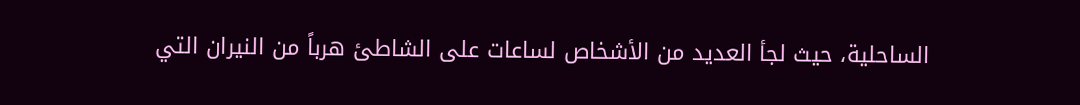الساحلية، حيث لجأ العديد من الأشخاص لساعات على الشاطئ هرباً من النيران التي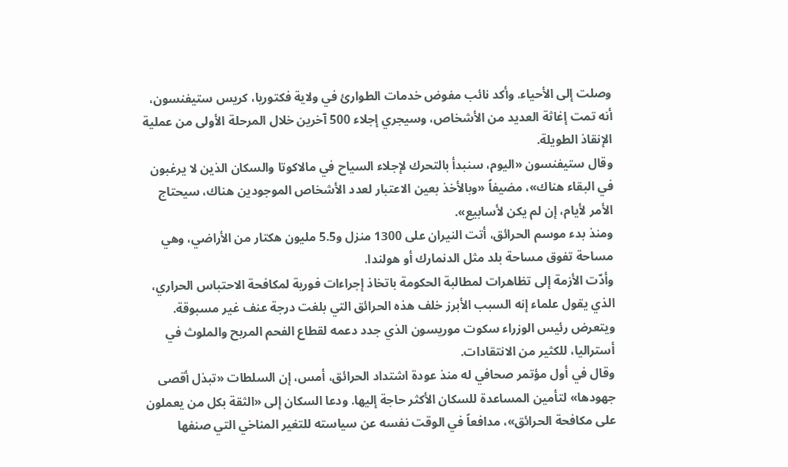وصلت إلى الأحياء. وأكد نائب مفوض خدمات الطوارئ في ولاية فكتوريا، كريس ستيفنسون، أنه تمت إغاثة العديد من الأشخاص، وسيجري إجلاء 500 آخرين خلال المرحلة الأولى من عملية الإنقاذ الطويلة.
وقال ستيفنسون «اليوم، سنبدأ بالتحرك لإجلاء السياح في مالاكوتا والسكان الذين لا يرغبون في البقاء هناك»، مضيفاً «وبالأخذ بعين الاعتبار لعدد الأشخاص الموجودين هناك، سيحتاج الأمر لأيام، إن لم يكن لأسابيع».
ومنذ بدء موسم الحرائق، أتت النيران على 1300 منزل و5.5 مليون هكتار من الأراضي، وهي مساحة تفوق مساحة بلد مثل الدنمارك أو هولندا.
وأدّت الأزمة إلى تظاهرات لمطالبة الحكومة باتخاذ إجراءات فورية لمكافحة الاحتباس الحراري، الذي يقول علماء إنه السبب الأبرز خلف هذه الحرائق التي بلغت درجة عنف غير مسبوقة. ويتعرض رئيس الوزراء سكوت موريسون الذي جدد دعمه لقطاع الفحم المربح والملوث في أستراليا، للكثير من الانتقادات.
وقال في أول مؤتمر صحافي له منذ عودة اشتداد الحرائق، أمس، إن السلطات «تبذل أقصى جهودها» لتأمين المساعدة للسكان الأكثر حاجة إليها. ودعا السكان إلى «الثقة بكل من يعملون على مكافحة الحرائق»، مدافعاً في الوقت نفسه عن سياسته للتغير المناخي التي صنفها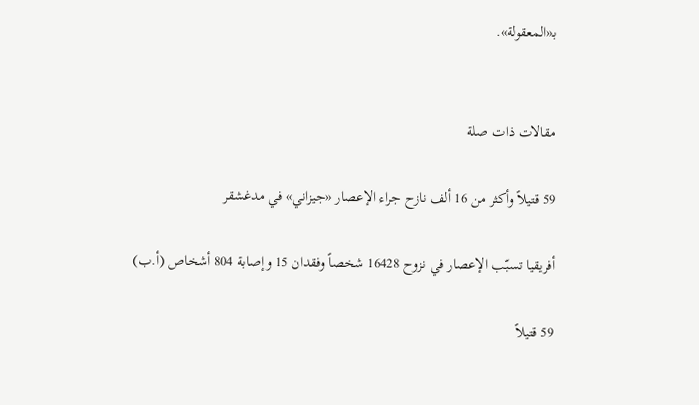بـ«المعقولة».


مقالات ذات صلة

59 قتيلاً وأكثر من 16 ألف نازح جراء الإعصار «جيزاني» في مدغشقر

أفريقيا تسبّب الإعصار في نزوح 16428 شخصاً وفقدان 15 وإصابة 804 أشخاص (أ.ب)

59 قتيلاً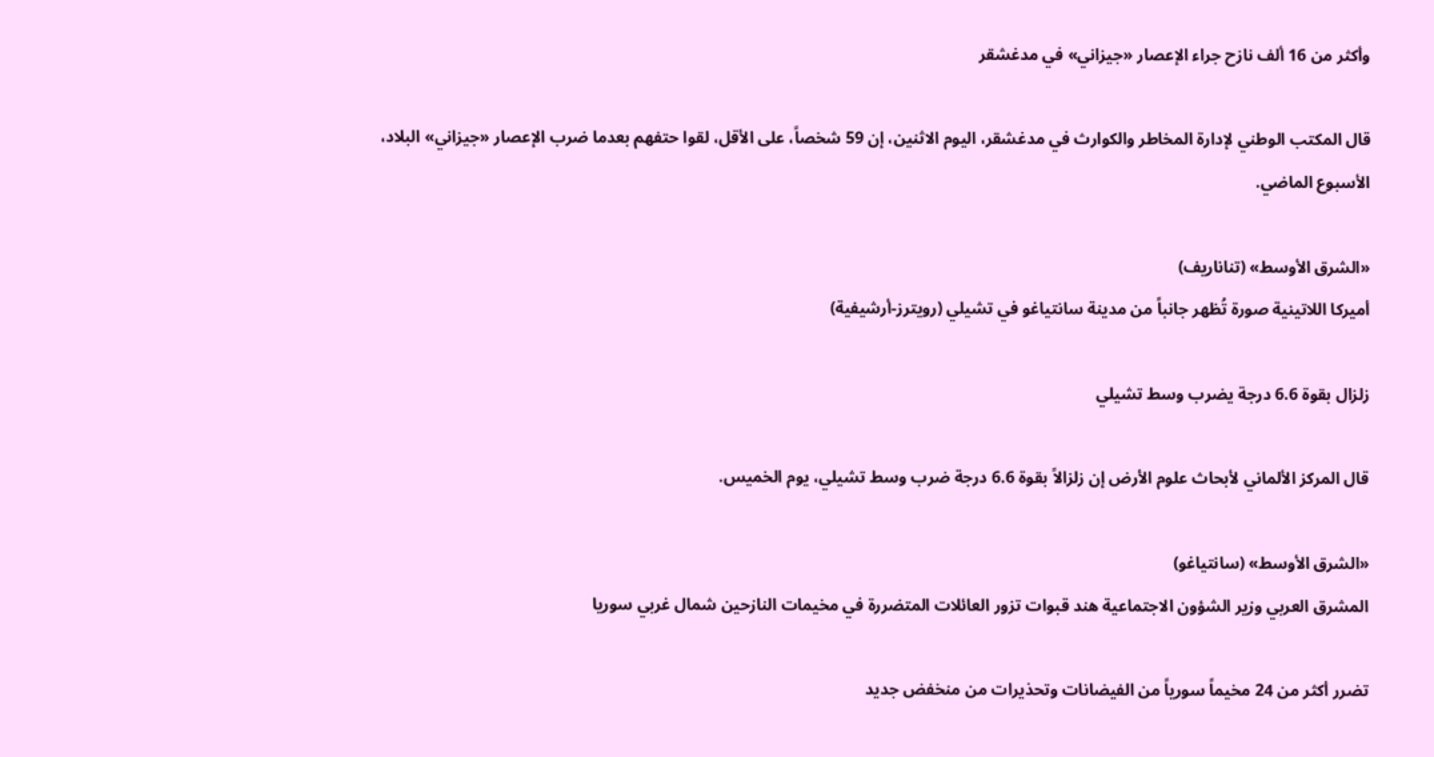وأكثر من 16 ألف نازح جراء الإعصار «جيزاني» في مدغشقر

قال المكتب الوطني لإدارة المخاطر والكوارث في مدغشقر، اليوم الاثنين، إن 59 شخصاً، على الأقل، لقوا حتفهم بعدما ضرب الإعصار «جيزاني» البلاد، الأسبوع الماضي.

«الشرق الأوسط» (تناناريف)
أميركا اللاتينية صورة تُظهر جانباً من مدينة سانتياغو في تشيلي (رويترز-أرشيفية)

زلزال بقوة 6.6 درجة يضرب وسط تشيلي

قال المركز الألماني لأبحاث علوم الأرض إن زلزالاً بقوة 6.6 درجة ضرب وسط تشيلي، يوم الخميس.

«الشرق الأوسط» (سانتياغو)
المشرق العربي وزير الشؤون الاجتماعية هند قبوات تزور العائلات المتضررة في مخيمات النازحين شمال غربي سوريا

تضرر أكثر من 24 مخيماً سورياً من الفيضانات وتحذيرات من منخفض جديد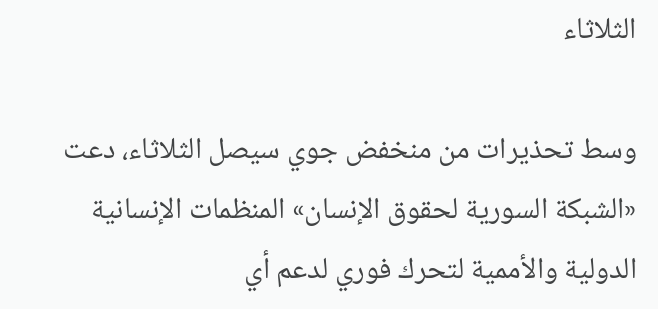الثلاثاء

وسط تحذيرات من منخفض جوي سيصل الثلاثاء، دعت «الشبكة السورية لحقوق الإنسان» المنظمات الإنسانية الدولية والأممية لتحرك فوري لدعم أي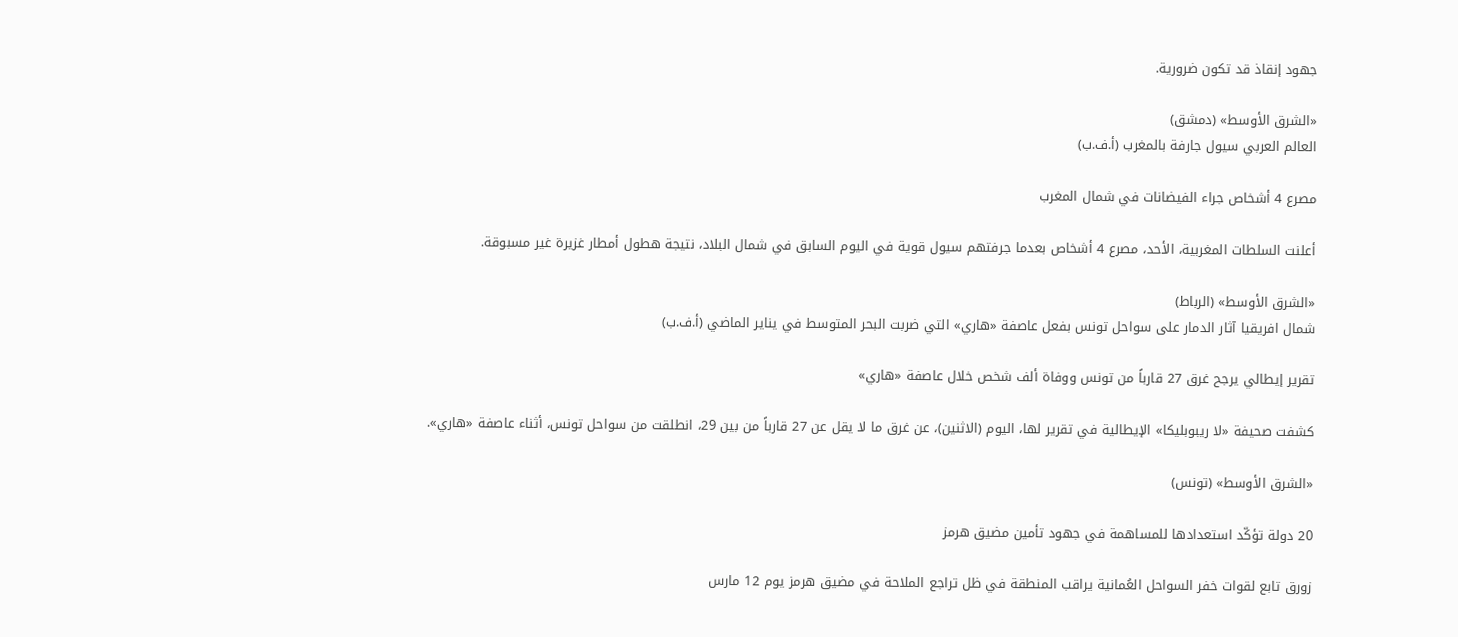جهود إنقاذ قد تكون ضرورية.

«الشرق الأوسط» (دمشق)
العالم العربي سيول جارفة بالمغرب (أ.ف.ب)

مصرع 4 أشخاص جراء الفيضانات في شمال المغرب

أعلنت السلطات المغربية، الأحد، مصرع 4 أشخاص بعدما جرفتهم سيول قوية في اليوم السابق في شمال البلاد، نتيجة هطول أمطار غزيرة غير مسبوقة.

«الشرق الأوسط» (الرباط)
شمال افريقيا آثار الدمار على سواحل تونس بفعل عاصفة «هاري» التي ضربت البحر المتوسط في يناير الماضي (أ.ف.ب)

تقرير إيطالي يرجح غرق 27 قارباً من تونس ووفاة ألف شخص خلال عاصفة «هاري»

كشفت صحيفة «لا ريبوبليكا» الإيطالية في تقرير لها، اليوم (الاثنين)، عن غرق ما لا يقل عن 27 قارباً من بين 29، انطلقت من سواحل تونس، أثناء عاصفة «هاري».

«الشرق الأوسط» (تونس)

20 دولة تؤكّد استعدادها للمساهمة في جهود تأمين مضيق هرمز

زورق تابع لقوات خفر السواحل العُمانية يراقب المنطقة في ظل تراجع الملاحة في مضيق هرمز يوم 12 مارس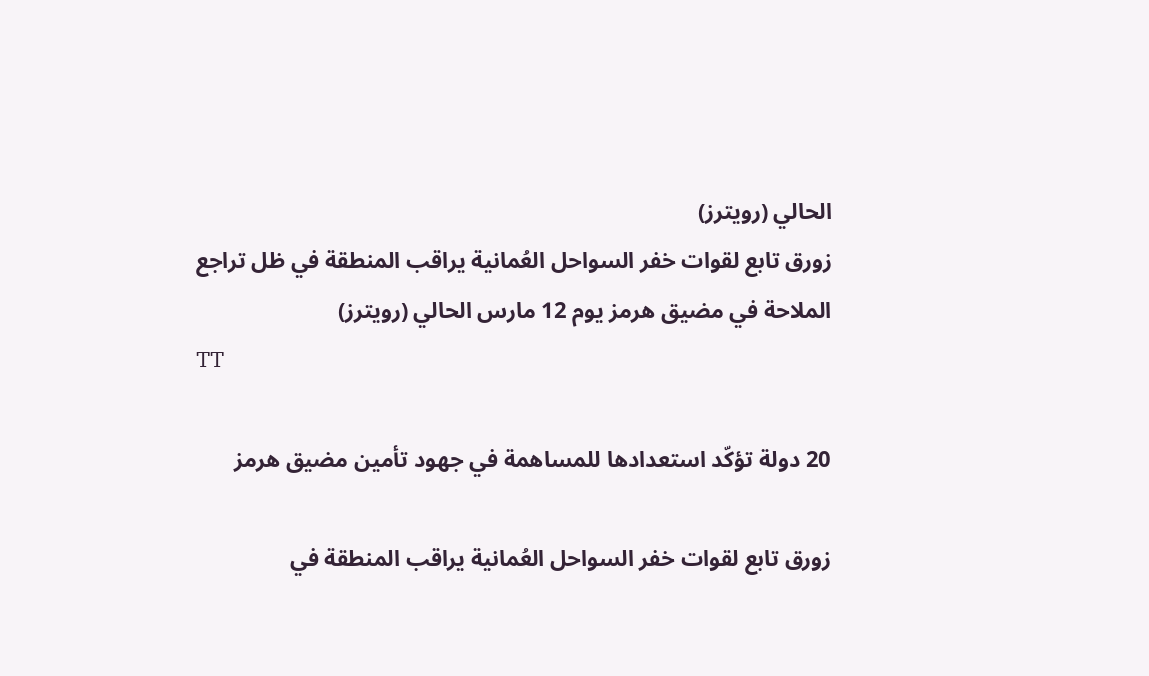الحالي (رويترز)
زورق تابع لقوات خفر السواحل العُمانية يراقب المنطقة في ظل تراجع الملاحة في مضيق هرمز يوم 12 مارس الحالي (رويترز)
TT

20 دولة تؤكّد استعدادها للمساهمة في جهود تأمين مضيق هرمز

زورق تابع لقوات خفر السواحل العُمانية يراقب المنطقة في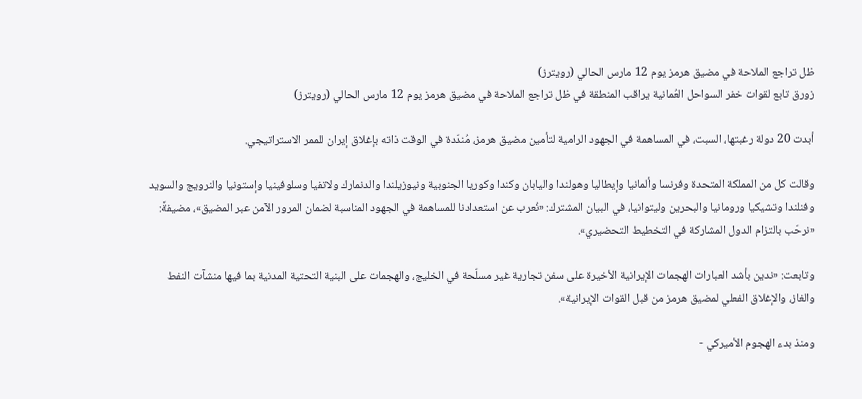ظل تراجع الملاحة في مضيق هرمز يوم 12 مارس الحالي (رويترز)
زورق تابع لقوات خفر السواحل العُمانية يراقب المنطقة في ظل تراجع الملاحة في مضيق هرمز يوم 12 مارس الحالي (رويترز)

أبدت 20 دولة رغبتها، السبت، في المساهمة في الجهود الرامية لتأمين مضيق هرمز، مُندّدة في الوقت ذاته بإغلاق إيران للممر الاستراتيجي.

وقالت كل من المملكة المتحدة وفرنسا وألمانيا وإيطاليا وهولندا واليابان وكندا وكوريا الجنوبية ونيوزيلندا والدنمارك ولاتفيا وسلوفينيا وإستونيا والنرويج والسويد وفنلندا وتشيكيا ورومانيا والبحرين وليتوانيا، في البيان المشترك: «نُعرب عن استعدادنا للمساهمة في الجهود المناسبة لضمان المرور الآمن عبر المضيق»، مضيفةً: «نرحّب بالتزام الدول المشاركة في التخطيط التحضيري».

وتابعت: «ندين بأشد العبارات الهجمات الإيرانية الأخيرة على سفن تجارية غير مسلّحة في الخليج، والهجمات على البنية التحتية المدنية بما فيها منشآت النفط والغاز، والإغلاق الفعلي لمضيق هرمز من قبل القوات الإيرانية».

ومنذ بدء الهجوم الأميركي -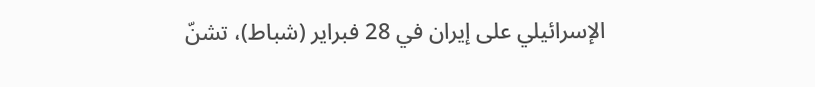الإسرائيلي على إيران في 28 فبراير (شباط)، تشنّ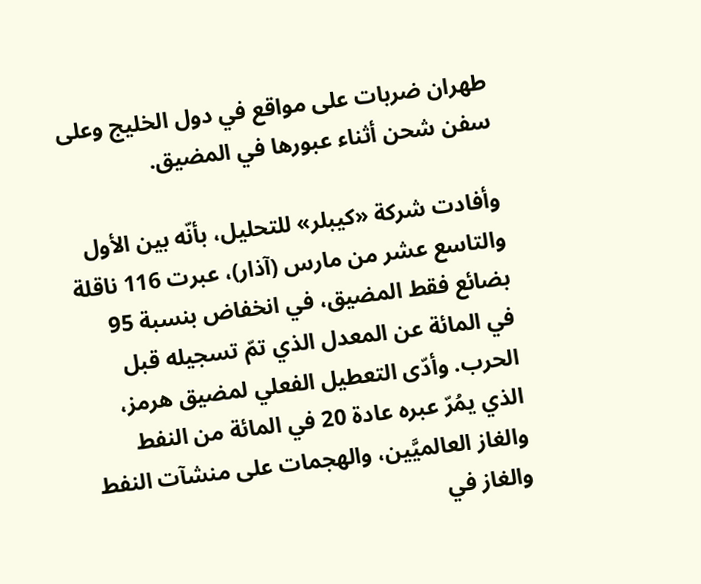طهران ضربات على مواقع في دول الخليج وعلى سفن شحن أثناء عبورها في المضيق.

وأفادت شركة «كيبلر» للتحليل، بأنّه بين الأول والتاسع عشر من مارس (آذار)، عبرت 116 ناقلة بضائع فقط المضيق، في انخفاض بنسبة 95 في المائة عن المعدل الذي تمّ تسجيله قبل الحرب. وأدّى التعطيل الفعلي لمضيق هرمز، الذي يمُرّ عبره عادة 20 في المائة من النفط والغاز العالميَّين، والهجمات على منشآت النفط والغاز في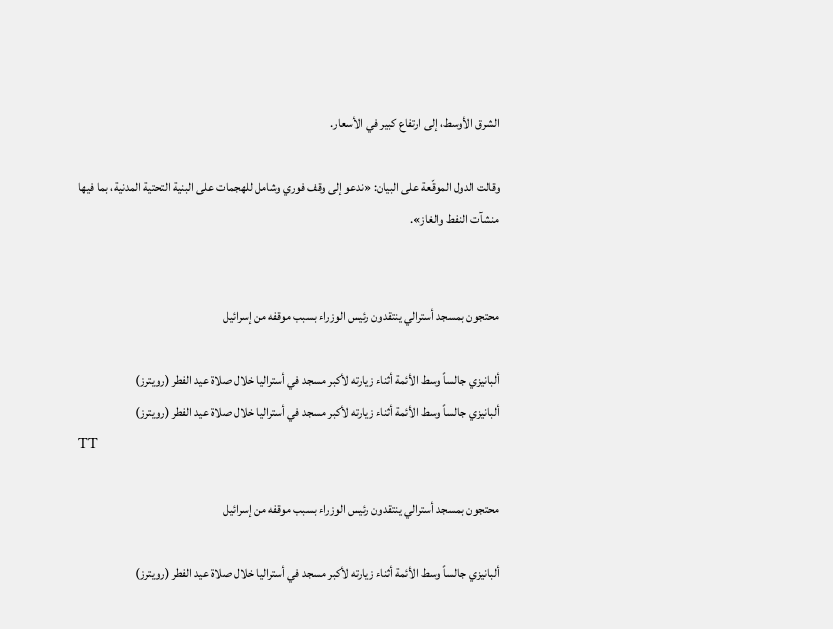الشرق الأوسط، إلى ارتفاع كبير في الأسعار.

وقالت الدول الموقّعة على البيان: «ندعو إلى وقف فوري وشامل للهجمات على البنية التحتية المدنية، بما فيها منشآت النفط والغاز».


محتجون بمسجد أسترالي ينتقدون رئيس الوزراء بسبب موقفه من إسرائيل

ألبانيزي جالساً وسط الأئمة أثناء زيارته لأكبر مسجد في أستراليا خلال صلاة عيد الفطر (رويترز)
ألبانيزي جالساً وسط الأئمة أثناء زيارته لأكبر مسجد في أستراليا خلال صلاة عيد الفطر (رويترز)
TT

محتجون بمسجد أسترالي ينتقدون رئيس الوزراء بسبب موقفه من إسرائيل

ألبانيزي جالساً وسط الأئمة أثناء زيارته لأكبر مسجد في أستراليا خلال صلاة عيد الفطر (رويترز)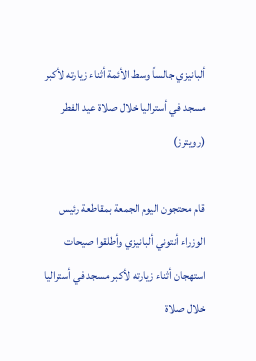ألبانيزي جالساً وسط الأئمة أثناء زيارته لأكبر مسجد في أستراليا خلال صلاة عيد الفطر (رويترز)

قام محتجون اليوم الجمعة بمقاطعة رئيس الوزراء أنتوني ألبانيزي وأطلقوا صيحات استهجان أثناء زيارته لأكبر مسجد في أستراليا خلال صلاة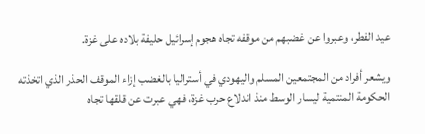عيد الفطر، وعبروا عن غضبهم من موقفه تجاه هجوم إسرائيل حليفة بلاده على غزة.

ويشعر أفراد من المجتمعين المسلم واليهودي في أستراليا بالغضب إزاء الموقف الحذر الذي اتخذته الحكومة المنتمية ليسار الوسط منذ اندلاع حرب غزة، فهي عبرت عن قلقها تجاه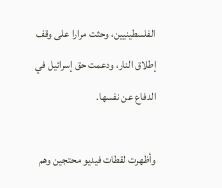الفلسطينيين، وحثت مرارا على وقف إطلاق النار، ودعمت حق إسرائيل في الدفاع عن نفسها.

وأظهرت لقطات فيديو محتجين وهم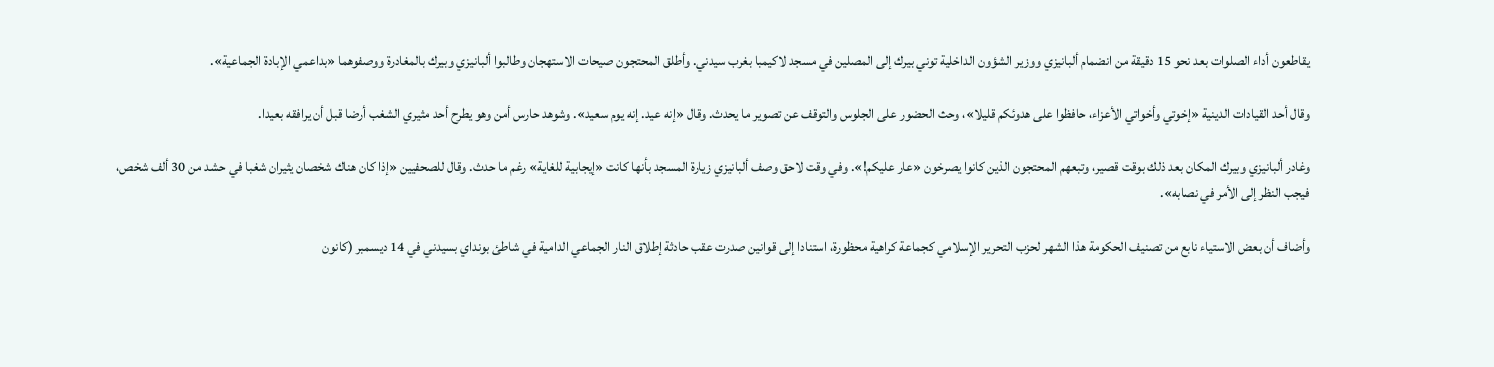يقاطعون أداء الصلوات بعد نحو 15 دقيقة من انضمام ألبانيزي ووزير الشؤون الداخلية توني بيرك إلى المصلين في مسجد لاكيمبا بغرب سيدني. وأطلق المحتجون صيحات الاستهجان وطالبوا ألبانيزي وبيرك بالمغادرة ووصفوهما «بداعمي الإبادة الجماعية».

وقال أحد القيادات الدينية «إخوتي وأخواتي الأعزاء، حافظوا على هدوئكم قليلا»، وحث الحضور على الجلوس والتوقف عن تصوير ما يحدث. وقال «إنه عيد. إنه يوم سعيد». وشوهد حارس أمن وهو يطرح أحد مثيري الشغب أرضا قبل أن يرافقه بعيدا.

وغادر ألبانيزي وبيرك المكان بعد ذلك بوقت قصير، وتبعهم المحتجون الذين كانوا يصرخون «عار عليكم!». وفي وقت لاحق وصف ألبانيزي زيارة المسجد بأنها كانت «إيجابية للغاية» رغم ما حدث. وقال للصحفيين «إذا كان هناك شخصان يثيران شغبا في حشد من 30 ألف شخص، فيجب النظر إلى الأمر في نصابه».

وأضاف أن بعض الاستياء نابع من تصنيف الحكومة هذا الشهر لحزب التحرير الإسلامي كجماعة كراهية محظورة، استنادا إلى قوانين صدرت عقب حادثة إطلاق النار الجماعي الدامية في شاطئ بونداي بسيدني في 14 ديسمبر (كانون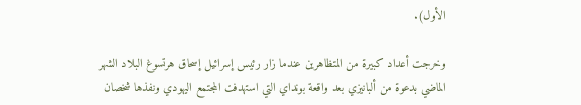الأول).

وخرجت أعداد كبيرة من المتظاهرين عندما زار رئيس إسرائيل إسحاق هرتسوغ البلاد الشهر الماضي بدعوة من ألبانيزي بعد واقعة بونداي التي استهدفت المجتمع اليهودي ونفذها شخصان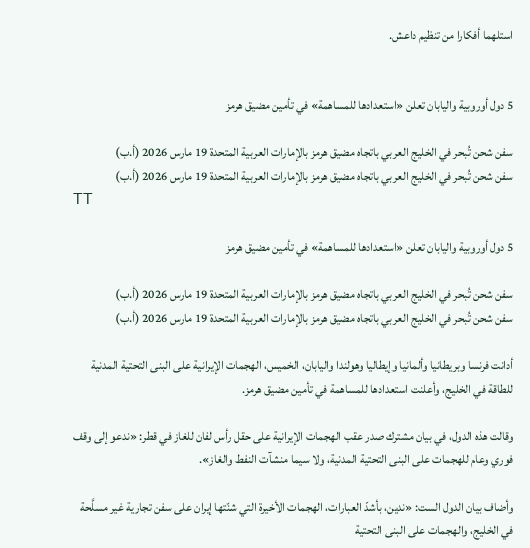استلهما أفكارا من تنظيم داعش.


5 دول أوروبية واليابان تعلن «استعدادها للمساهمة» في تأمين مضيق هرمز

سفن شحن تُبحر في الخليج العربي باتجاه مضيق هرمز بالإمارات العربية المتحدة 19 مارس 2026 (أ.ب)
سفن شحن تُبحر في الخليج العربي باتجاه مضيق هرمز بالإمارات العربية المتحدة 19 مارس 2026 (أ.ب)
TT

5 دول أوروبية واليابان تعلن «استعدادها للمساهمة» في تأمين مضيق هرمز

سفن شحن تُبحر في الخليج العربي باتجاه مضيق هرمز بالإمارات العربية المتحدة 19 مارس 2026 (أ.ب)
سفن شحن تُبحر في الخليج العربي باتجاه مضيق هرمز بالإمارات العربية المتحدة 19 مارس 2026 (أ.ب)

أدانت فرنسا وبريطانيا وألمانيا وإيطاليا وهولندا واليابان، الخميس، الهجمات الإيرانية على البنى التحتية المدنية للطاقة في الخليج، وأعلنت استعدادها للمساهمة في تأمين مضيق هرمز.

وقالت هذه الدول، في بيان مشترك صدر عقب الهجمات الإيرانية على حقل رأس لفان للغاز في قطر: «ندعو إلى وقف فوري وعام للهجمات على البنى التحتية المدنية، ولا سيما منشآت النفط والغاز».

وأضاف بيان الدول الست: «ندين، بأشدّ العبارات، الهجمات الأخيرة التي شنّتها إيران على سفن تجارية غير مسلَّحة في الخليج، والهجمات على البنى التحتية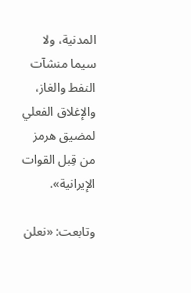المدنية، ولا سيما منشآت النفط والغاز، والإغلاق الفعلي لمضيق هرمز من قِبل القوات الإيرانية».

وتابعت: «نعلن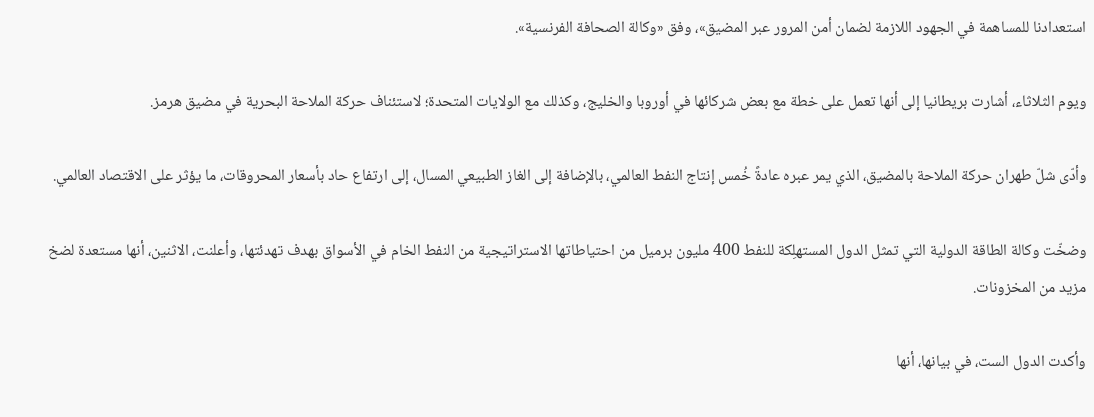استعدادنا للمساهمة في الجهود اللازمة لضمان أمن المرور عبر المضيق»، وفق «وكالة الصحافة الفرنسية».

ويوم الثلاثاء، أشارت بريطانيا إلى أنها تعمل على خطة مع بعض شركائها في أوروبا والخليج، وكذلك مع الولايات المتحدة؛ لاستئناف حركة الملاحة البحرية في مضيق هرمز.

وأدّى شلّ طهران حركة الملاحة بالمضيق، الذي يمر عبره عادةً خُمس إنتاج النفط العالمي، بالإضافة إلى الغاز الطبيعي المسال، إلى ارتفاع حاد بأسعار المحروقات، ما يؤثر على الاقتصاد العالمي.

وضخّت وكالة الطاقة الدولية التي تمثل الدول المستهلِكة للنفط 400 مليون برميل من احتياطاتها الاستراتيجية من النفط الخام في الأسواق بهدف تهدئتها، وأعلنت، الاثنين، أنها مستعدة لضخ مزيد من المخزونات.

وأكدت الدول الست، في بيانها، أنها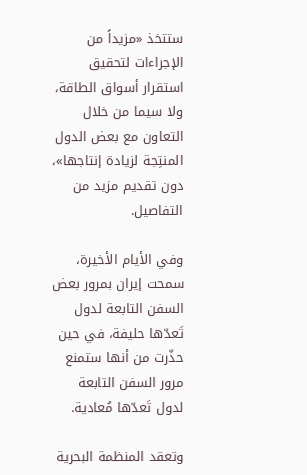ستتخذ «مزيداً من الإجراءات لتحقيق استقرار أسواق الطاقة، ولا سيما من خلال التعاون مع بعض الدول المنتِجة لزيادة إنتاجها»، دون تقديم مزيد من التفاصيل.

وفي الأيام الأخيرة، سمحت إيران بمرور بعض السفن التابعة لدول تَعدّها حليفة، في حين حذّرت من أنها ستمنع مرور السفن التابعة لدول تَعدّها مُعادية.

وتعقد المنظمة البحرية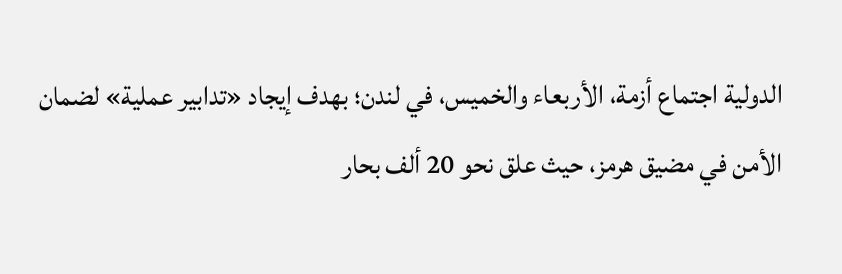الدولية اجتماع أزمة، الأربعاء والخميس، في لندن؛ بهدف إيجاد «تدابير عملية» لضمان الأمن في مضيق هرمز، حيث علق نحو 20 ألف بحار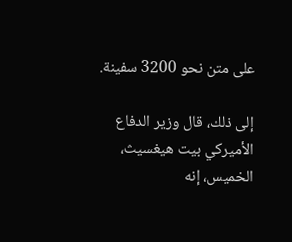على متن نحو 3200 سفينة.

إلى ذلك، قال وزير الدفاع الأميركي بيت هيغسيث، الخميس، إنه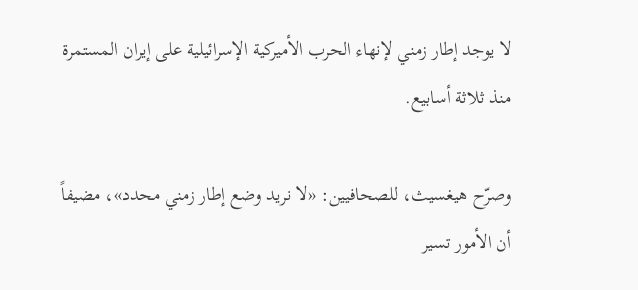لا يوجد إطار زمني لإنهاء الحرب الأميركية الإسرائيلية على إيران المستمرة منذ ثلاثة أسابيع.

وصرّح هيغسيث، للصحافيين: «لا نريد وضع إطار زمني محدد»، مضيفاً أن الأمور تسير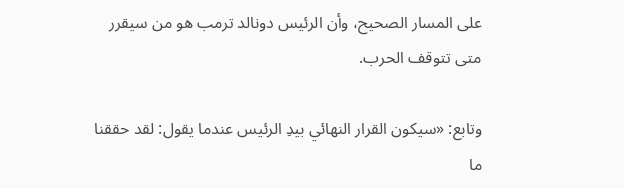على المسار الصحيح، وأن الرئيس دونالد ترمب هو من سيقرر متى تتوقف الحرب.

وتابع: «سيكون القرار النهائي بيدِ الرئيس عندما يقول: لقد حققنا ما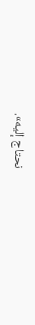نحتاج إليه».